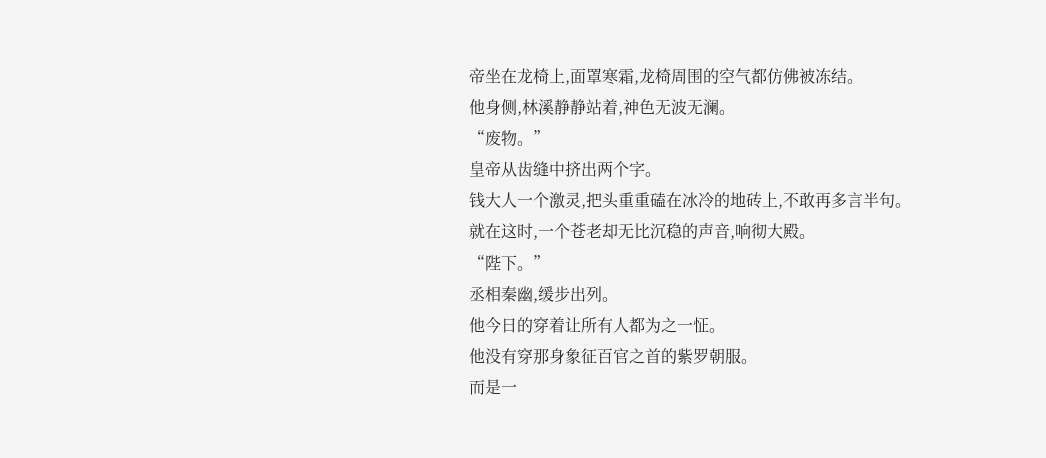帝坐在龙椅上,面罩寒霜,龙椅周围的空气都仿佛被冻结。
他身侧,林溪静静站着,神色无波无澜。
“废物。”
皇帝从齿缝中挤出两个字。
钱大人一个激灵,把头重重磕在冰冷的地砖上,不敢再多言半句。
就在这时,一个苍老却无比沉稳的声音,响彻大殿。
“陛下。”
丞相秦幽,缓步出列。
他今日的穿着让所有人都为之一怔。
他没有穿那身象征百官之首的紫罗朝服。
而是一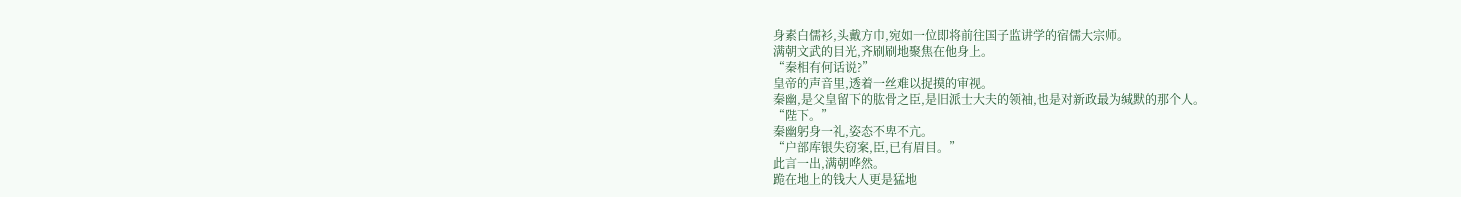身素白儒衫,头戴方巾,宛如一位即将前往国子监讲学的宿儒大宗师。
满朝文武的目光,齐刷刷地聚焦在他身上。
“秦相有何话说?”
皇帝的声音里,透着一丝难以捉摸的审视。
秦幽,是父皇留下的肱骨之臣,是旧派士大夫的领袖,也是对新政最为缄默的那个人。
“陛下。”
秦幽躬身一礼,姿态不卑不亢。
“户部库银失窃案,臣,已有眉目。”
此言一出,满朝哗然。
跪在地上的钱大人更是猛地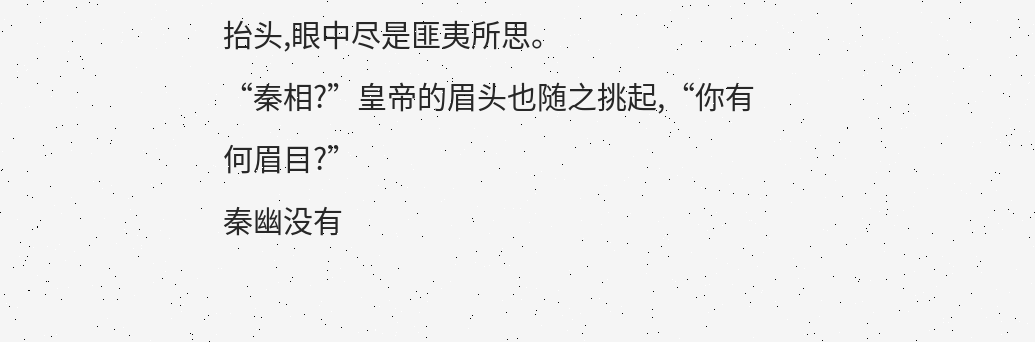抬头,眼中尽是匪夷所思。
“秦相?”皇帝的眉头也随之挑起,“你有何眉目?”
秦幽没有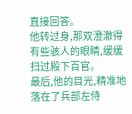直接回答。
他转过身,那双澄澈得有些骇人的眼睛,缓缓扫过殿下百官。
最后,他的目光,精准地落在了兵部左侍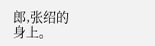郎,张绍的身上。